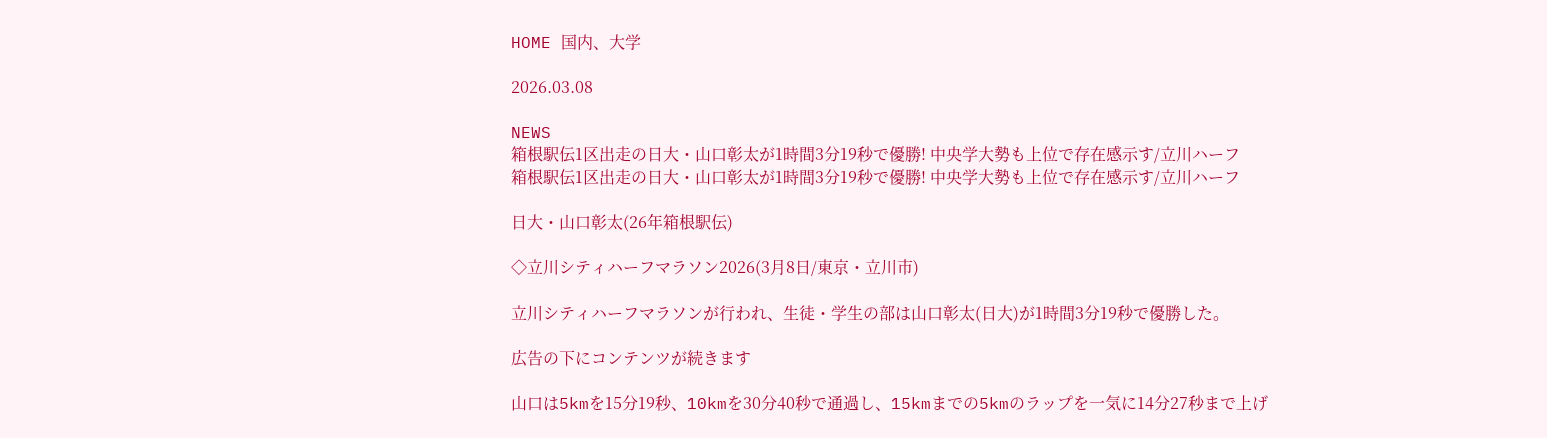HOME 国内、大学

2026.03.08

NEWS
箱根駅伝1区出走の日大・山口彰太が1時間3分19秒で優勝! 中央学大勢も上位で存在感示す/立川ハーフ
箱根駅伝1区出走の日大・山口彰太が1時間3分19秒で優勝! 中央学大勢も上位で存在感示す/立川ハーフ

日大・山口彰太(26年箱根駅伝)

◇立川シティハーフマラソン2026(3月8日/東京・立川市)

立川シティハーフマラソンが行われ、生徒・学生の部は山口彰太(日大)が1時間3分19秒で優勝した。

広告の下にコンテンツが続きます

山口は5kmを15分19秒、10kmを30分40秒で通過し、15kmまでの5kmのラップを一気に14分27秒まで上げ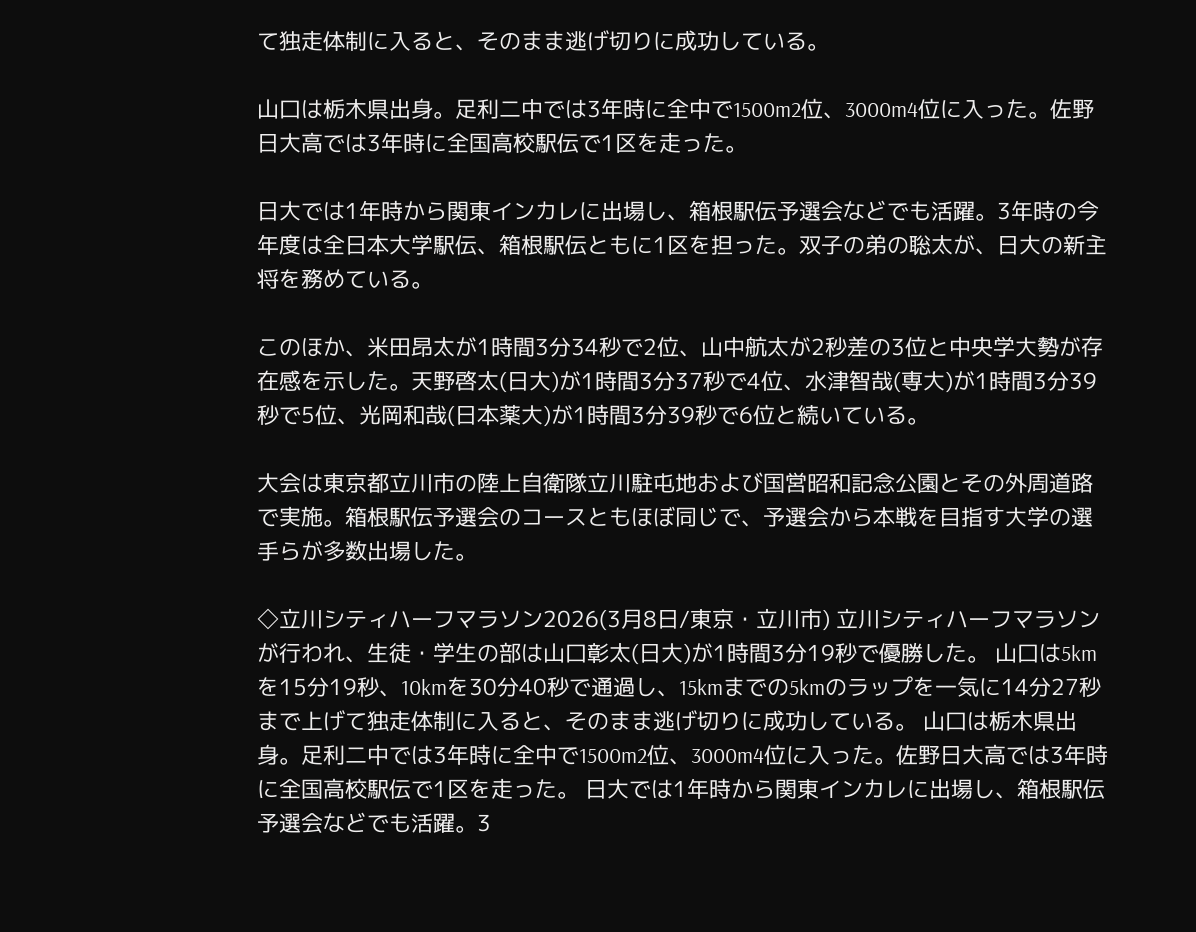て独走体制に入ると、そのまま逃げ切りに成功している。

山口は栃木県出身。足利二中では3年時に全中で1500m2位、3000m4位に入った。佐野日大高では3年時に全国高校駅伝で1区を走った。

日大では1年時から関東インカレに出場し、箱根駅伝予選会などでも活躍。3年時の今年度は全日本大学駅伝、箱根駅伝ともに1区を担った。双子の弟の聡太が、日大の新主将を務めている。

このほか、米田昂太が1時間3分34秒で2位、山中航太が2秒差の3位と中央学大勢が存在感を示した。天野啓太(日大)が1時間3分37秒で4位、水津智哉(専大)が1時間3分39秒で5位、光岡和哉(日本薬大)が1時間3分39秒で6位と続いている。

大会は東京都立川市の陸上自衛隊立川駐屯地および国営昭和記念公園とその外周道路で実施。箱根駅伝予選会のコースともほぼ同じで、予選会から本戦を目指す大学の選手らが多数出場した。

◇立川シティハーフマラソン2026(3月8日/東京・立川市) 立川シティハーフマラソンが行われ、生徒・学生の部は山口彰太(日大)が1時間3分19秒で優勝した。 山口は5kmを15分19秒、10kmを30分40秒で通過し、15kmまでの5kmのラップを一気に14分27秒まで上げて独走体制に入ると、そのまま逃げ切りに成功している。 山口は栃木県出身。足利二中では3年時に全中で1500m2位、3000m4位に入った。佐野日大高では3年時に全国高校駅伝で1区を走った。 日大では1年時から関東インカレに出場し、箱根駅伝予選会などでも活躍。3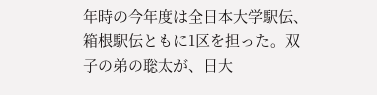年時の今年度は全日本大学駅伝、箱根駅伝ともに1区を担った。双子の弟の聡太が、日大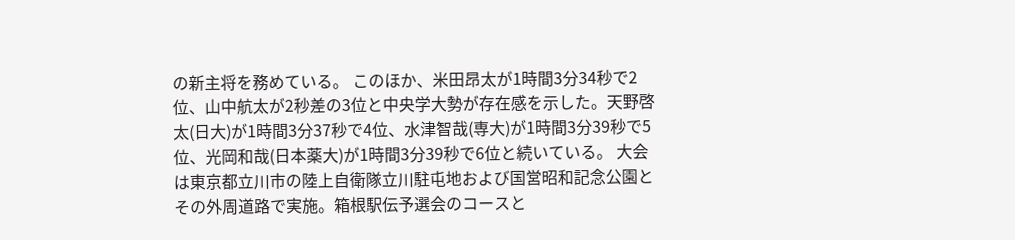の新主将を務めている。 このほか、米田昂太が1時間3分34秒で2位、山中航太が2秒差の3位と中央学大勢が存在感を示した。天野啓太(日大)が1時間3分37秒で4位、水津智哉(専大)が1時間3分39秒で5位、光岡和哉(日本薬大)が1時間3分39秒で6位と続いている。 大会は東京都立川市の陸上自衛隊立川駐屯地および国営昭和記念公園とその外周道路で実施。箱根駅伝予選会のコースと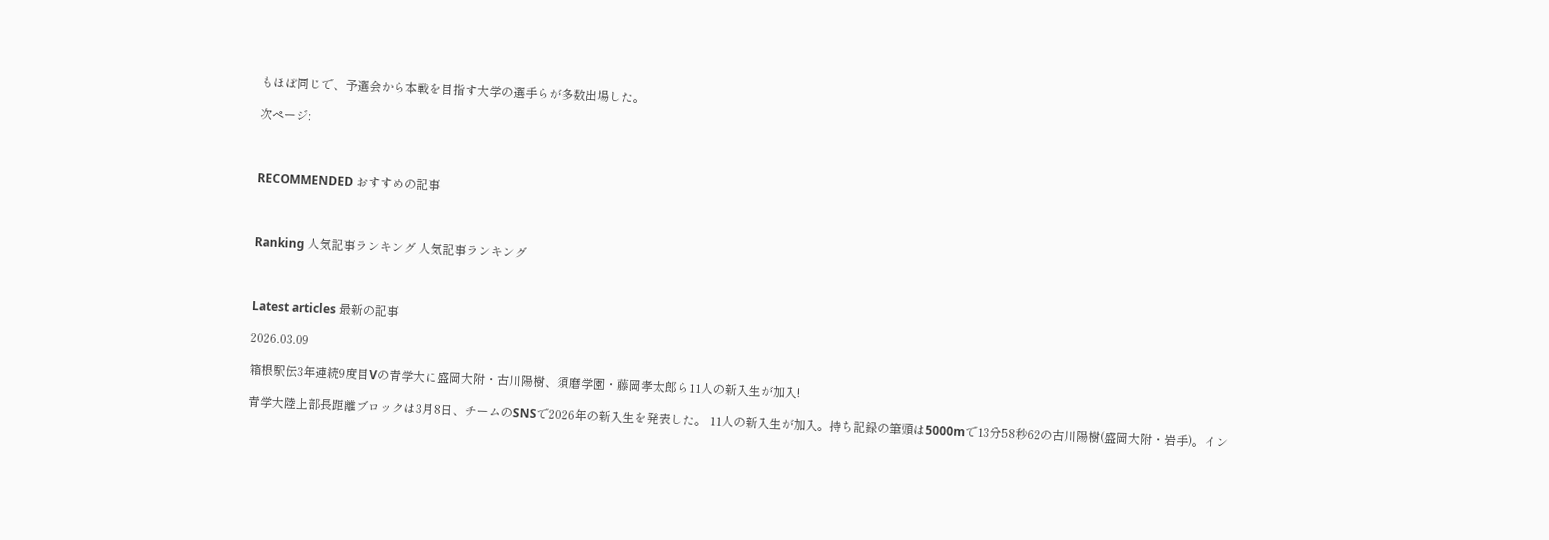もほぼ同じで、予選会から本戦を目指す大学の選手らが多数出場した。

次ページ:



RECOMMENDED おすすめの記事



Ranking 人気記事ランキング 人気記事ランキング



Latest articles 最新の記事

2026.03.09

箱根駅伝3年連続9度目Vの青学大に盛岡大附・古川陽樹、須磨学園・藤岡孝太郎ら11人の新入生が加入!

青学大陸上部長距離ブロックは3月8日、チームのSNSで2026年の新入生を発表した。 11人の新入生が加入。持ち記録の筆頭は5000mで13分58秒62の古川陽樹(盛岡大附・岩手)。イン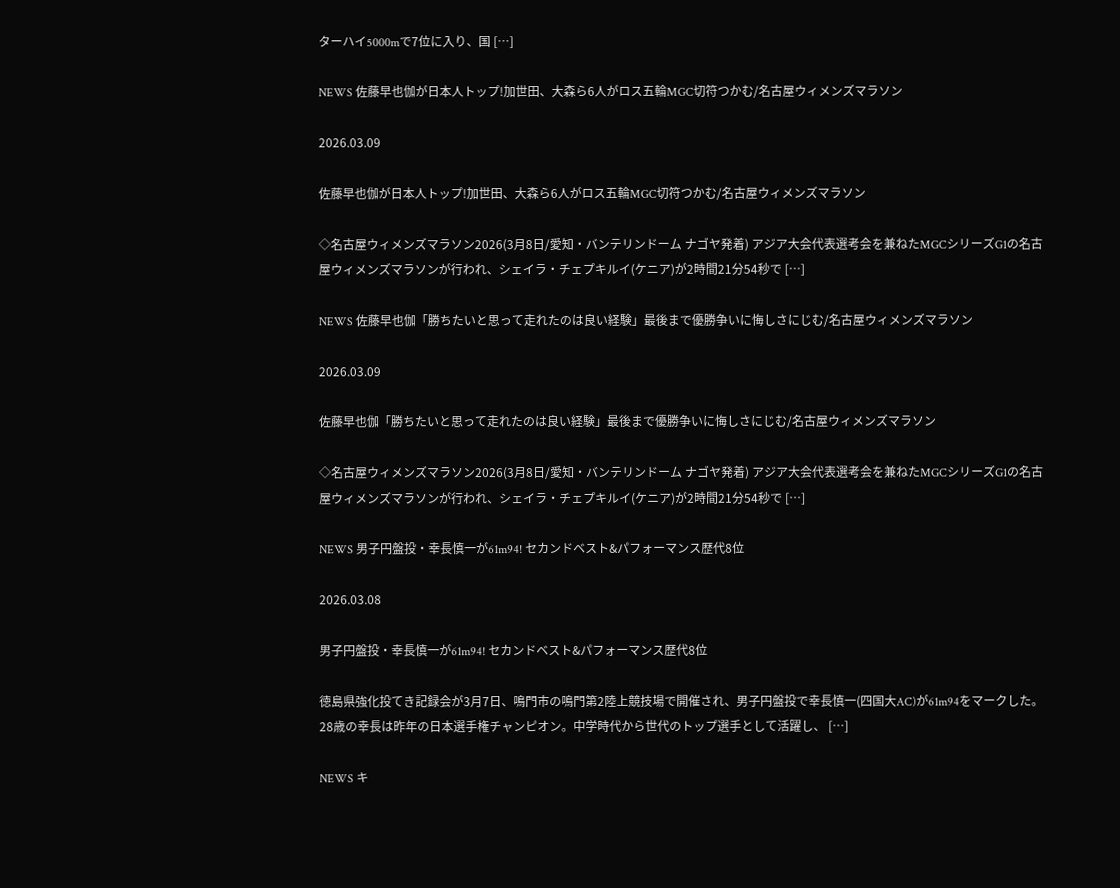ターハイ5000mで7位に入り、国 […]

NEWS 佐藤早也伽が日本人トップ!加世田、大森ら6人がロス五輪MGC切符つかむ/名古屋ウィメンズマラソン

2026.03.09

佐藤早也伽が日本人トップ!加世田、大森ら6人がロス五輪MGC切符つかむ/名古屋ウィメンズマラソン

◇名古屋ウィメンズマラソン2026(3月8日/愛知・バンテリンドーム ナゴヤ発着) アジア大会代表選考会を兼ねたMGCシリーズG1の名古屋ウィメンズマラソンが行われ、シェイラ・チェプキルイ(ケニア)が2時間21分54秒で […]

NEWS 佐藤早也伽「勝ちたいと思って走れたのは良い経験」最後まで優勝争いに悔しさにじむ/名古屋ウィメンズマラソン

2026.03.09

佐藤早也伽「勝ちたいと思って走れたのは良い経験」最後まで優勝争いに悔しさにじむ/名古屋ウィメンズマラソン

◇名古屋ウィメンズマラソン2026(3月8日/愛知・バンテリンドーム ナゴヤ発着) アジア大会代表選考会を兼ねたMGCシリーズG1の名古屋ウィメンズマラソンが行われ、シェイラ・チェプキルイ(ケニア)が2時間21分54秒で […]

NEWS 男子円盤投・幸長慎一が61m94! セカンドベスト&パフォーマンス歴代8位

2026.03.08

男子円盤投・幸長慎一が61m94! セカンドベスト&パフォーマンス歴代8位

徳島県強化投てき記録会が3月7日、鳴門市の鳴門第2陸上競技場で開催され、男子円盤投で幸長慎一(四国大AC)が61m94をマークした。 28歳の幸長は昨年の日本選手権チャンピオン。中学時代から世代のトップ選手として活躍し、 […]

NEWS キ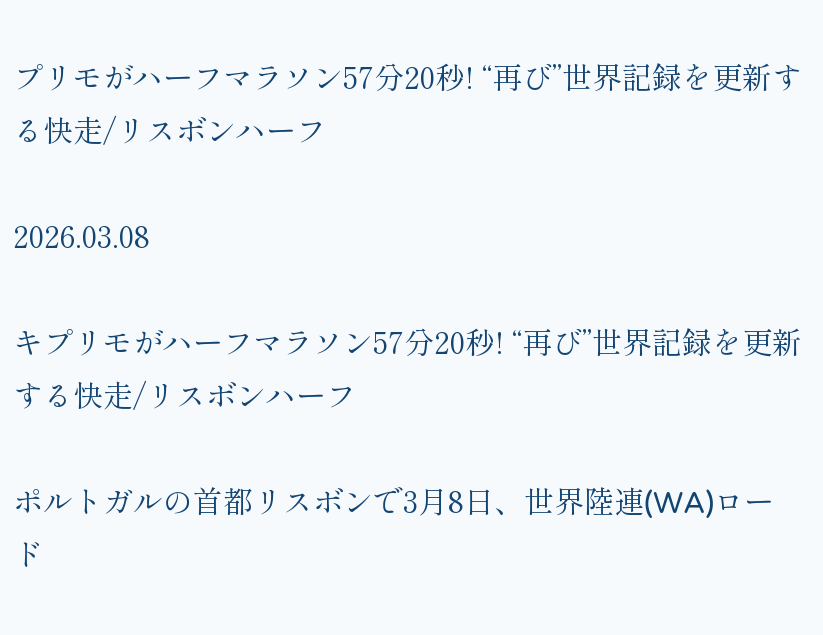プリモがハーフマラソン57分20秒! “再び”世界記録を更新する快走/リスボンハーフ

2026.03.08

キプリモがハーフマラソン57分20秒! “再び”世界記録を更新する快走/リスボンハーフ

ポルトガルの首都リスボンで3月8日、世界陸連(WA)ロード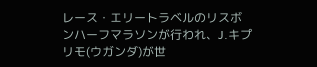レース・エリートラベルのリスボンハーフマラソンが行われ、J.キプリモ(ウガンダ)が世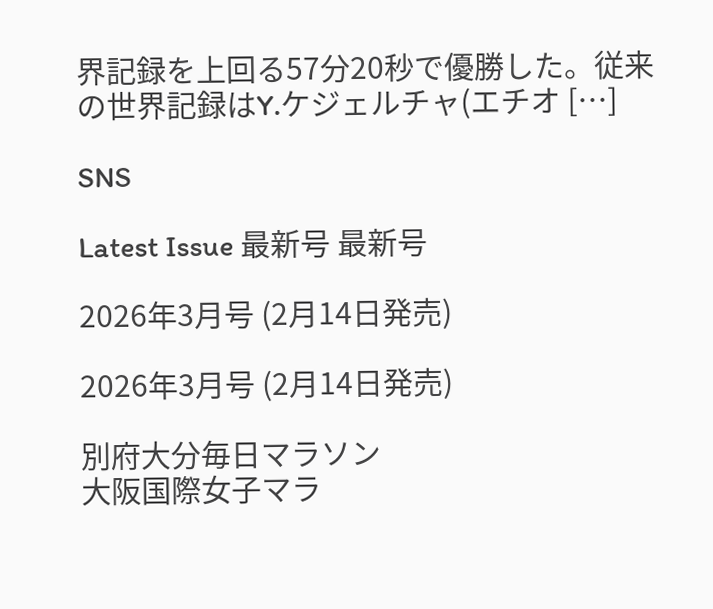界記録を上回る57分20秒で優勝した。従来の世界記録はY.ケジェルチャ(エチオ […]

SNS

Latest Issue 最新号 最新号

2026年3月号 (2月14日発売)

2026年3月号 (2月14日発売)

別府大分毎日マラソン
大阪国際女子マラ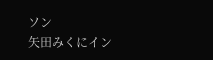ソン
矢田みくにイン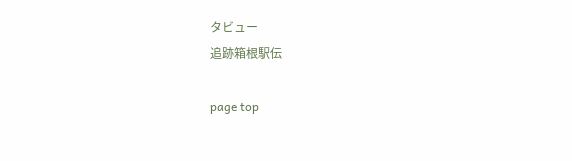タビュー
追跡箱根駅伝

page top